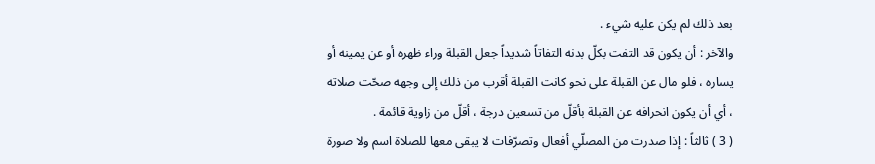بعد ذلك لم يكن عليه شيء .
والآخر : أن يكون قد التفت بكلّ بدنه التفاتاً شديداً جعل القبلة وراء ظهره أو عن يمينه أو يساره ، فلو مال عن القبلة على نحو كانت القبلة أقرب من ذلك إلى وجهه صحّت صلاته ، أي أن يكون انحرافه عن القبلة بأقلّ من تسعين درجة ، أقلّ من زاوية قائمة .
( 3 ) ثالثاً : إذا صدرت من المصلّي أفعال وتصرّفات لا يبقى معها للصلاة اسم ولا صورة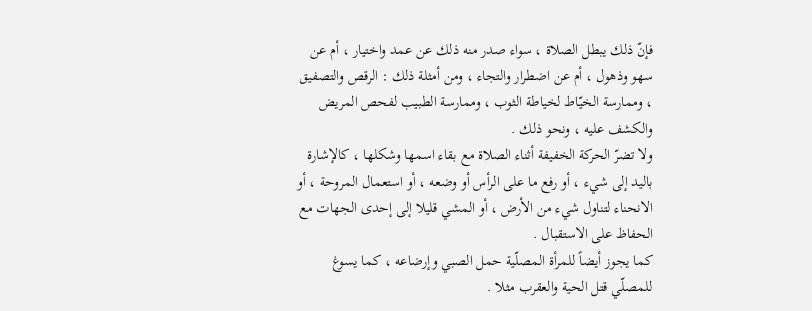فإنّ ذلك يبطل الصلاة ، سواء صدر منه ذلك عن عمد واختيار ، أم عن سهو وذهول ، أم عن اضطرار والتجاء ، ومن أمثلة ذلك : الرقص والتصفيق ، وممارسة الخيّاط لخياطة الثوب ، وممارسة الطبيب لفحص المريض والكشف عليه ، ونحو ذلك .
ولا تضرّ الحركة الخفيفة أثناء الصلاة مع بقاء اسمها وشكلها ، كالإشارة باليد إلى شيء ، أو رفع ما على الرأس أو وضعه ، أو استعمال المروحة ، أو الانحناء لتناول شيء من الأرض ، أو المشي قليلا إلى إحدى الجهات مع الحفاظ على الاستقبال .
كما يجوز أيضاً للمرأة المصلّية حمل الصبي وإرضاعه ، كما يسوغ للمصلّي قتل الحية والعقرب مثلا .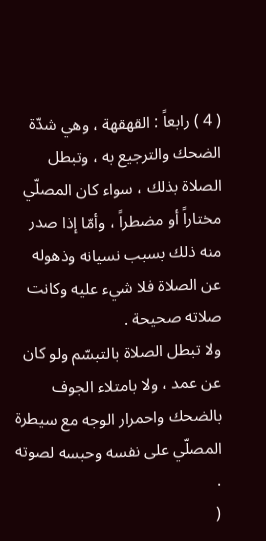( 4 ) رابعاً : القهقهة ، وهي شدّة الضحك والترجيع به ، وتبطل الصلاة بذلك ، سواء كان المصلّي مختاراً أو مضطراً ، وأمّا إذا صدر منه ذلك بسبب نسيانه وذهوله عن الصلاة فلا شيء عليه وكانت صلاته صحيحة .
ولا تبطل الصلاة بالتبسّم ولو كان عن عمد ، ولا بامتلاء الجوف بالضحك واحمرار الوجه مع سيطرة المصلّي على نفسه وحبسه لصوته .
(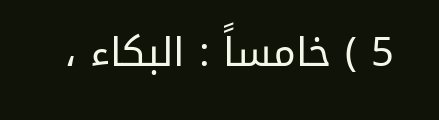5 ) خامساً : البكاء ،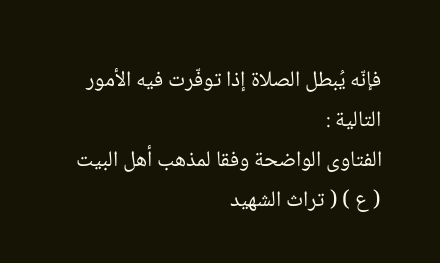فإنّه يُبطل الصلاة إذا توفّرت فيه الأمور التالية :
الفتاوى الواضحة وفقا لمذهب أهل البيت ( ع ) ( تراث الشهيد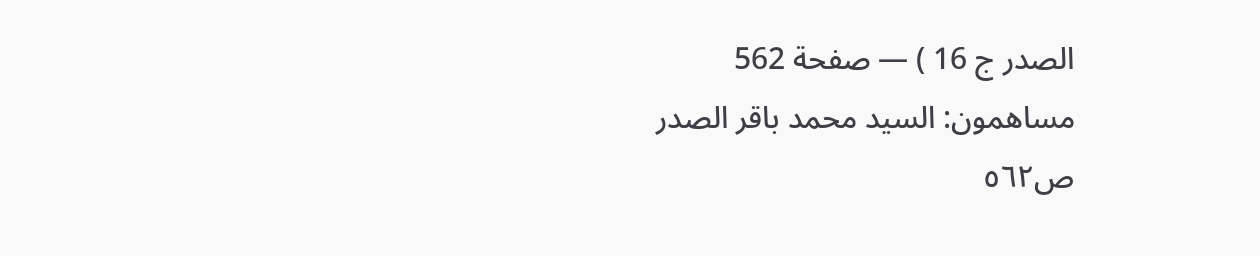الصدر ج 16 ) — صفحة 562
مساهمون: السيد محمد باقر الصدر
ص٥٦٢